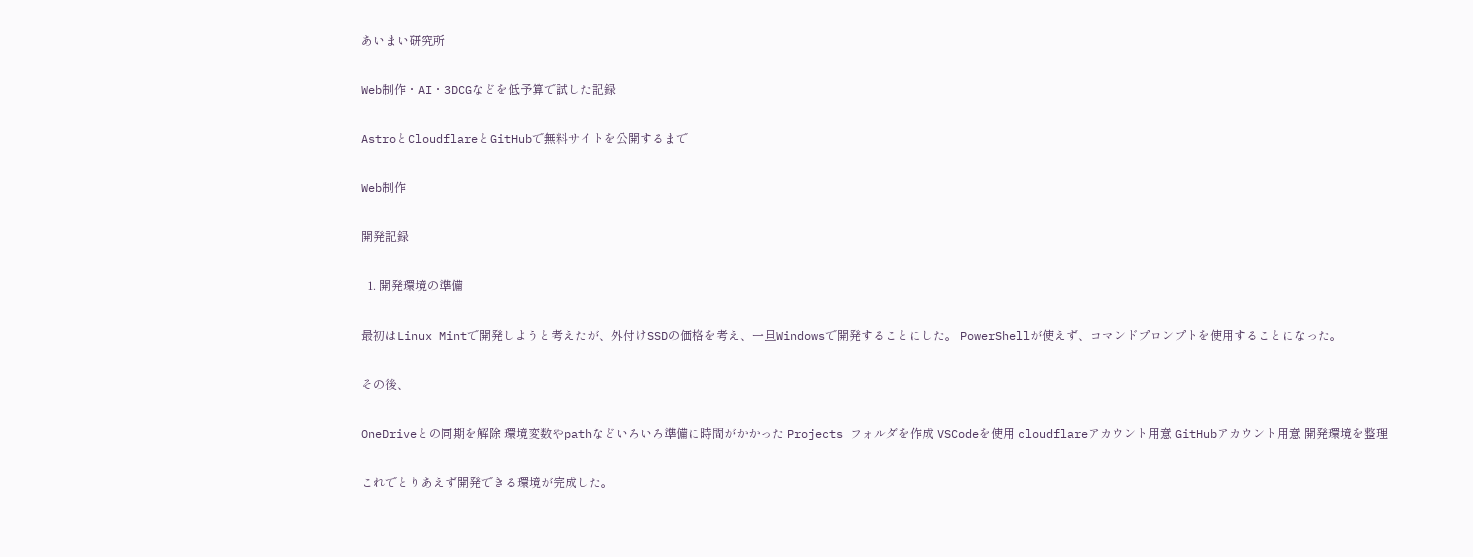あいまい研究所

Web制作・AI・3DCGなどを低予算で試した記録

AstroとCloudflareとGitHubで無料サイトを公開するまで

Web制作

開発記録

  1. 開発環境の準備

最初はLinux Mintで開発しようと考えたが、外付けSSDの価格を考え、一旦Windowsで開発することにした。 PowerShellが使えず、コマンドプロンプトを使用することになった。

その後、

OneDriveとの同期を解除 環境変数やpathなどいろいろ準備に時間がかかった Projects フォルダを作成 VSCodeを使用 cloudflareアカウント用意 GitHubアカウント用意 開発環境を整理

これでとりあえず開発できる環境が完成した。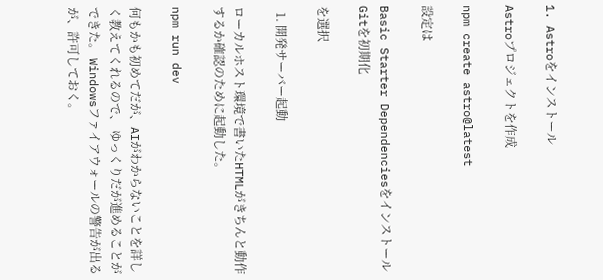1. Astroをインストール

Astroプロジェクトを作成

npm create astro@latest

設定は

Basic Starter Dependenciesをインストール Gitを初期化

を選択

  1. 開発サーバー起動

ローカルホスト環境で書いたHTMLがきちんと動作するか確認のために起動した。

npm run dev

何もかも初めてだが、AIがわからないことを詳しく教えてくれるので、 ゆっくりだが進めることができた。 Windowsファイアウォールの警告が出るが、許可しておく。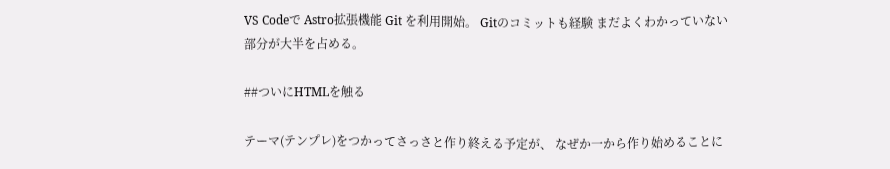VS Codeで Astro拡張機能 Git を利用開始。 Gitのコミットも経験 まだよくわかっていない部分が大半を占める。

##ついにHTMLを触る

テーマ(テンプレ)をつかってさっさと作り終える予定が、 なぜか一から作り始めることに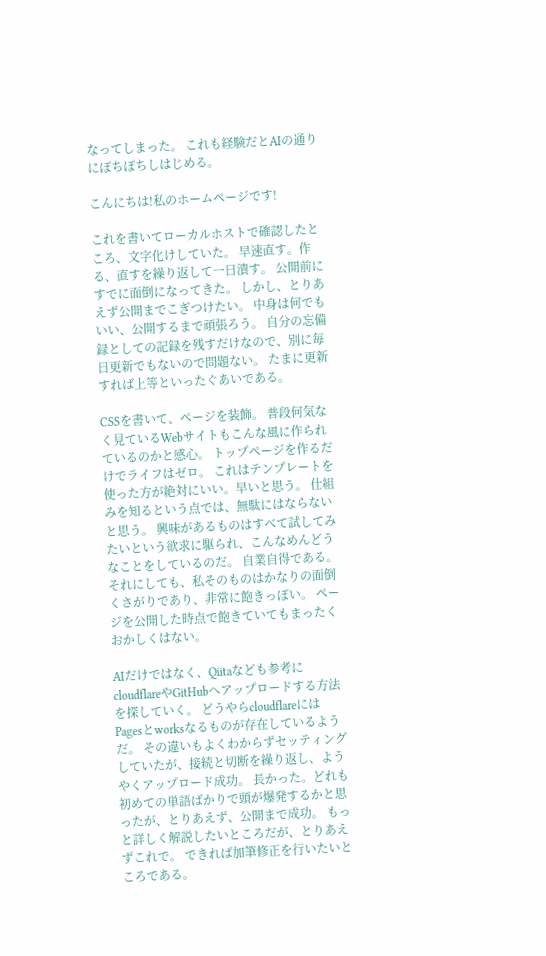なってしまった。 これも経験だとAIの通りにぽちぽちしはじめる。

こんにちは!私のホームページです!

これを書いてローカルホストで確認したところ、文字化けしていた。 早速直す。作る、直すを繰り返して一日潰す。 公開前にすでに面倒になってきた。 しかし、とりあえず公開までこぎつけたい。 中身は何でもいい、公開するまで頑張ろう。 自分の忘備録としての記録を残すだけなので、別に毎日更新でもないので問題ない。 たまに更新すれば上等といったぐあいである。

CSSを書いて、ページを装飾。 普段何気なく見ているWebサイトもこんな風に作られているのかと感心。 トップページを作るだけでライフはゼロ。 これはテンプレートを使った方が絶対にいい。早いと思う。 仕組みを知るという点では、無駄にはならないと思う。 興味があるものはすべて試してみたいという欲求に駆られ、こんなめんどうなことをしているのだ。 自業自得である。それにしても、私そのものはかなりの面倒くさがりであり、非常に飽きっぽい。 ページを公開した時点で飽きていてもまったくおかしくはない。

AIだけではなく、Qiitaなども参考にcloudflareやGitHubへアップロードする方法を探していく。 どうやらcloudflareにはPagesとworksなるものが存在しているようだ。 その違いもよくわからずセッティングしていたが、接続と切断を繰り返し、ようやくアップロード成功。 長かった。どれも初めての単語ばかりで頭が爆発するかと思ったが、とりあえず、公開まで成功。 もっと詳しく解説したいところだが、とりあえずこれで。 できれば加筆修正を行いたいところである。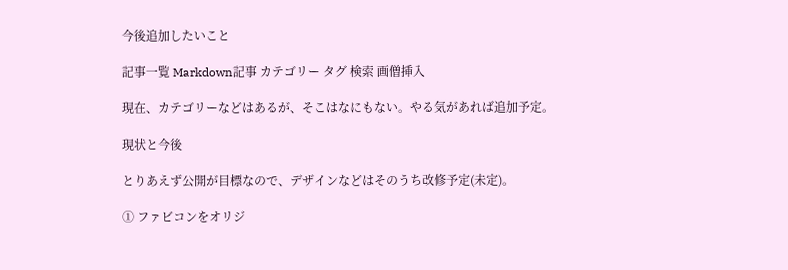今後追加したいこと

記事一覧 Markdown記事 カテゴリー タグ 検索 画僧挿入

現在、カテゴリーなどはあるが、そこはなにもない。やる気があれば追加予定。

現状と今後

とりあえず公開が目標なので、デザインなどはそのうち改修予定(未定)。

① ファビコンをオリジ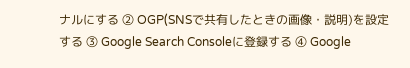ナルにする ② OGP(SNSで共有したときの画像・説明)を設定する ③ Google Search Consoleに登録する ④ Google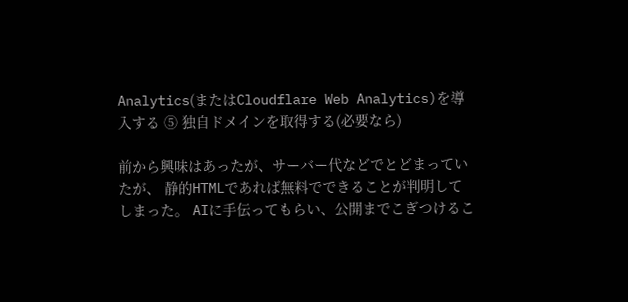Analytics(またはCloudflare Web Analytics)を導入する ⑤ 独自ドメインを取得する(必要なら)

前から興味はあったが、サーバー代などでとどまっていたが、 静的HTMLであれば無料でできることが判明してしまった。 AIに手伝ってもらい、公開までこぎつけるこ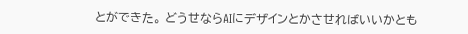とができた。 どうせならAIにデザインとかさせればいいかとも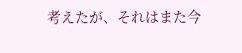考えたが、それはまた今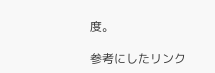度。

参考にしたリンク